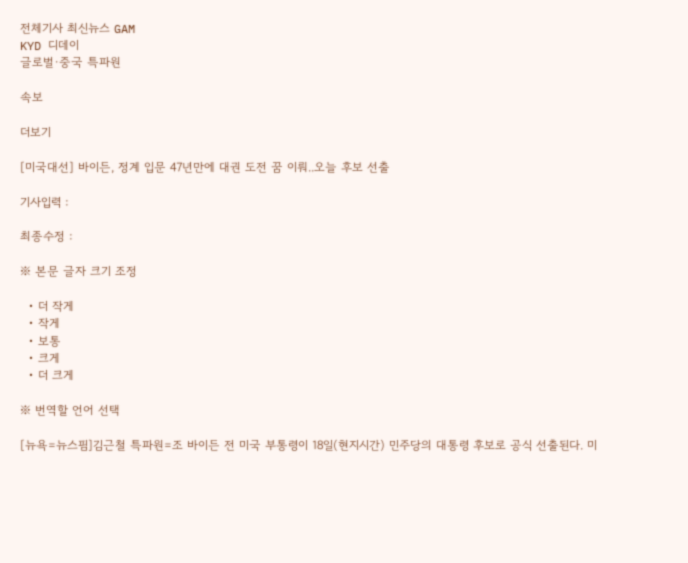전체기사 최신뉴스 GAM
KYD 디데이
글로벌·중국 특파원

속보

더보기

[미국대선] 바이든, 정계 입문 47년만에 대권 도전 꿈 이뤄..오늘 후보 선출

기사입력 :

최종수정 :

※ 본문 글자 크기 조정

  • 더 작게
  • 작게
  • 보통
  • 크게
  • 더 크게

※ 번역할 언어 선택

[뉴욕=뉴스핌]김근철 특파원=조 바이든 전 미국 부통령이 18일(현지시간) 민주당의 대통령 후보로 공식 선출된다. 미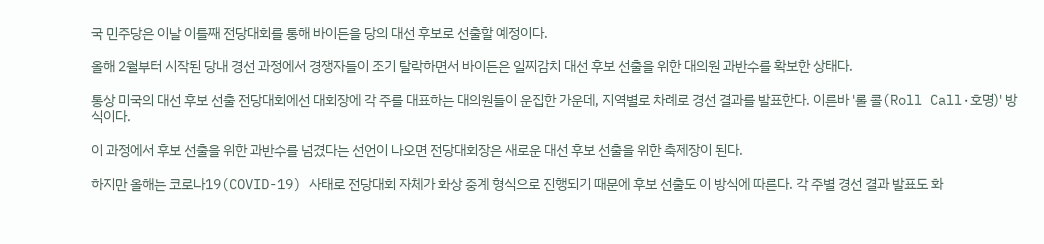국 민주당은 이날 이틀째 전당대회를 통해 바이든을 당의 대선 후보로 선출할 예정이다.

올해 2월부터 시작된 당내 경선 과정에서 경쟁자들이 조기 탈락하면서 바이든은 일찌감치 대선 후보 선출을 위한 대의원 과반수를 확보한 상태다.

통상 미국의 대선 후보 선출 전당대회에선 대회장에 각 주를 대표하는 대의원들이 운집한 가운데, 지역별로 차례로 경선 결과를 발표한다. 이른바 '롤 콜(Roll Call·호명)' 방식이다.

이 과정에서 후보 선출을 위한 과반수를 넘겼다는 선언이 나오면 전당대회장은 새로운 대선 후보 선출을 위한 축제장이 된다.

하지만 올해는 코로나19(COVID-19) 사태로 전당대회 자체가 화상 중계 형식으로 진행되기 때문에 후보 선출도 이 방식에 따른다. 각 주별 경선 결과 발표도 화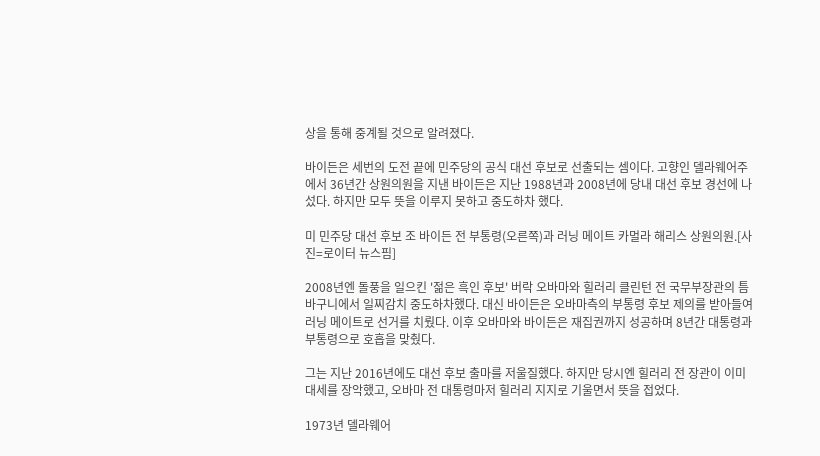상을 통해 중계될 것으로 알려졌다.

바이든은 세번의 도전 끝에 민주당의 공식 대선 후보로 선출되는 셈이다. 고향인 델라웨어주에서 36년간 상원의원을 지낸 바이든은 지난 1988년과 2008년에 당내 대선 후보 경선에 나섰다. 하지만 모두 뜻을 이루지 못하고 중도하차 했다.

미 민주당 대선 후보 조 바이든 전 부통령(오른쪽)과 러닝 메이트 카멀라 해리스 상원의원.[사진=로이터 뉴스핌]

2008년엔 돌풍을 일으킨 '젊은 흑인 후보' 버락 오바마와 힐러리 클린턴 전 국무부장관의 틈바구니에서 일찌감치 중도하차했다. 대신 바이든은 오바마측의 부통령 후보 제의를 받아들여 러닝 메이트로 선거를 치뤘다. 이후 오바마와 바이든은 재집권까지 성공하며 8년간 대통령과 부통령으로 호흡을 맞췄다.

그는 지난 2016년에도 대선 후보 출마를 저울질했다. 하지만 당시엔 힐러리 전 장관이 이미 대세를 장악했고, 오바마 전 대통령마저 힐러리 지지로 기울면서 뜻을 접었다.

1973년 델라웨어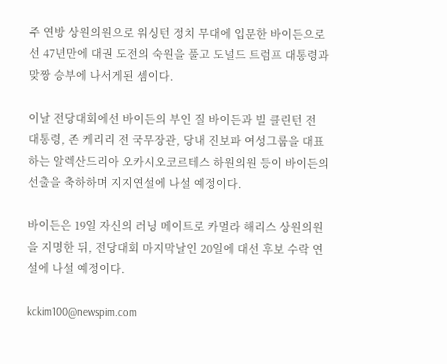주 연방 상원의원으로 워싱턴 정치 무대에 입문한 바이든으로선 47년만에 대권 도전의 숙원을 풀고 도널드 트럼프 대통령과 맞짱 승부에 나서게된 셈이다.

이날 전당대회에선 바이든의 부인 질 바이든과 빌 클린턴 전 대통령, 존 케리리 전 국무장관, 당내 진보파 여성그룹을 대표하는 알렉산드리아 오카시오코르테스 하원의원 등이 바이든의 선출을 축하하며 지지연설에 나설 예정이다.

바이든은 19일 자신의 러닝 메이트로 카멀라 해리스 상원의원을 지명한 뒤, 전당대회 마지막날인 20일에 대선 후보 수락 연설에 나설 예정이다.

kckim100@newspim.com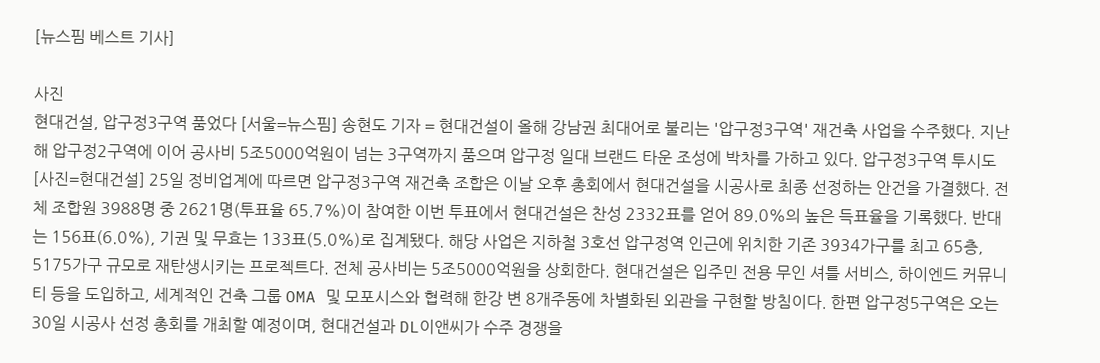[뉴스핌 베스트 기사]

사진
현대건설, 압구정3구역 품었다 [서울=뉴스핌] 송현도 기자 = 현대건설이 올해 강남권 최대어로 불리는 '압구정3구역' 재건축 사업을 수주했다. 지난해 압구정2구역에 이어 공사비 5조5000억원이 넘는 3구역까지 품으며 압구정 일대 브랜드 타운 조성에 박차를 가하고 있다. 압구정3구역 투시도 [사진=현대건설] 25일 정비업계에 따르면 압구정3구역 재건축 조합은 이날 오후 총회에서 현대건설을 시공사로 최종 선정하는 안건을 가결했다. 전체 조합원 3988명 중 2621명(투표율 65.7%)이 참여한 이번 투표에서 현대건설은 찬성 2332표를 얻어 89.0%의 높은 득표율을 기록했다. 반대는 156표(6.0%), 기권 및 무효는 133표(5.0%)로 집계됐다. 해당 사업은 지하철 3호선 압구정역 인근에 위치한 기존 3934가구를 최고 65층, 5175가구 규모로 재탄생시키는 프로젝트다. 전체 공사비는 5조5000억원을 상회한다. 현대건설은 입주민 전용 무인 셔틀 서비스, 하이엔드 커뮤니티 등을 도입하고, 세계적인 건축 그룹 OMA 및 모포시스와 협력해 한강 변 8개주동에 차별화된 외관을 구현할 방침이다. 한편 압구정5구역은 오는 30일 시공사 선정 총회를 개최할 예정이며, 현대건설과 DL이앤씨가 수주 경쟁을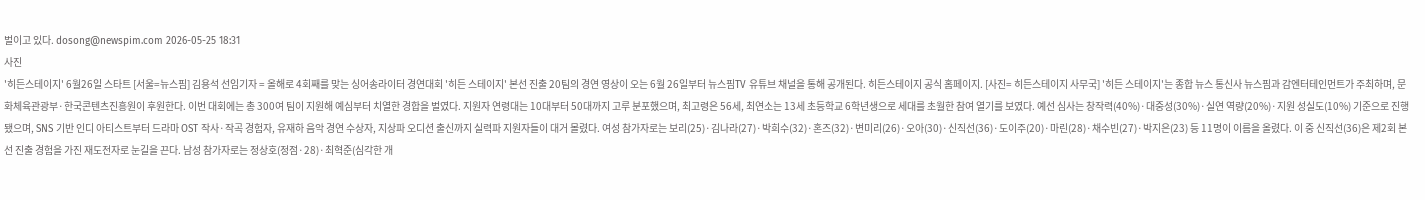벌이고 있다. dosong@newspim.com 2026-05-25 18:31
사진
'히든스테이지' 6월26일 스타트 [서울=뉴스핌] 김용석 선임기자 = 올해로 4회째를 맞는 싱어송라이터 경연대회 '히든 스테이지' 본선 진출 20팀의 경연 영상이 오는 6월 26일부터 뉴스핌TV 유튜브 채널을 통해 공개된다. 히든스테이지 공식 홈페이지. [사진= 히든스테이지 사무국] '히든 스테이지'는 종합 뉴스 통신사 뉴스핌과 감엔터테인먼트가 주최하며, 문화체육관광부·한국콘텐츠진흥원이 후원한다. 이번 대회에는 총 300여 팀이 지원해 예심부터 치열한 경합을 벌였다. 지원자 연령대는 10대부터 50대까지 고루 분포했으며, 최고령은 56세, 최연소는 13세 초등학교 6학년생으로 세대를 초월한 참여 열기를 보였다. 예선 심사는 창작력(40%)·대중성(30%)·실연 역량(20%)·지원 성실도(10%) 기준으로 진행됐으며, SNS 기반 인디 아티스트부터 드라마 OST 작사·작곡 경험자, 유재하 음악 경연 수상자, 지상파 오디션 출신까지 실력파 지원자들이 대거 몰렸다. 여성 참가자로는 보리(25)·김나라(27)·박희수(32)·혼즈(32)·변미리(26)·오아(30)·신직선(36)·도이주(20)·마린(28)·채수빈(27)·박지은(23) 등 11명이 이름을 올렸다. 이 중 신직선(36)은 제2회 본선 진출 경험을 가진 재도전자로 눈길을 끈다. 남성 참가자로는 정상호(정점·28)·최혁준(심각한 개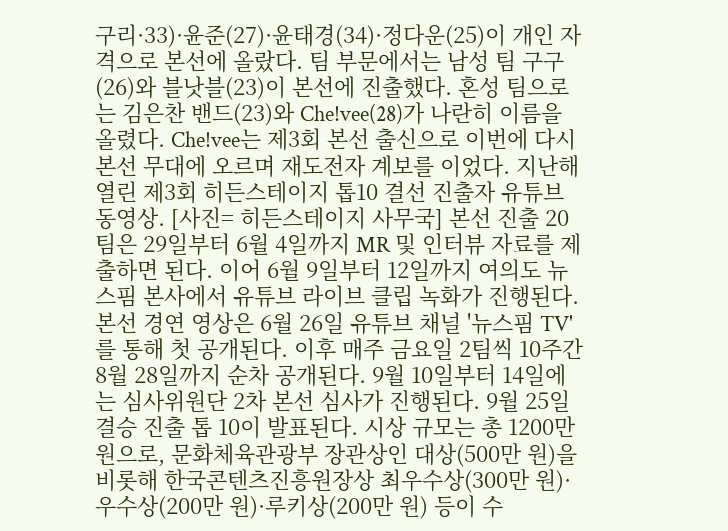구리·33)·윤준(27)·윤태경(34)·정다운(25)이 개인 자격으로 본선에 올랐다. 팀 부문에서는 남성 팀 구구(26)와 블낫블(23)이 본선에 진출했다. 혼성 팀으로는 김은찬 밴드(23)와 Che!vee(28)가 나란히 이름을 올렸다. Che!vee는 제3회 본선 출신으로 이번에 다시 본선 무대에 오르며 재도전자 계보를 이었다. 지난해 열린 제3회 히든스테이지 톱10 결선 진출자 유튜브 동영상. [사진= 히든스테이지 사무국] 본선 진출 20팀은 29일부터 6월 4일까지 MR 및 인터뷰 자료를 제출하면 된다. 이어 6월 9일부터 12일까지 여의도 뉴스핌 본사에서 유튜브 라이브 클립 녹화가 진행된다. 본선 경연 영상은 6월 26일 유튜브 채널 '뉴스핌 TV'를 통해 첫 공개된다. 이후 매주 금요일 2팀씩 10주간 8월 28일까지 순차 공개된다. 9월 10일부터 14일에는 심사위원단 2차 본선 심사가 진행된다. 9월 25일 결승 진출 톱 10이 발표된다. 시상 규모는 총 1200만 원으로, 문화체육관광부 장관상인 대상(500만 원)을 비롯해 한국콘텐츠진흥원장상 최우수상(300만 원)·우수상(200만 원)·루키상(200만 원) 등이 수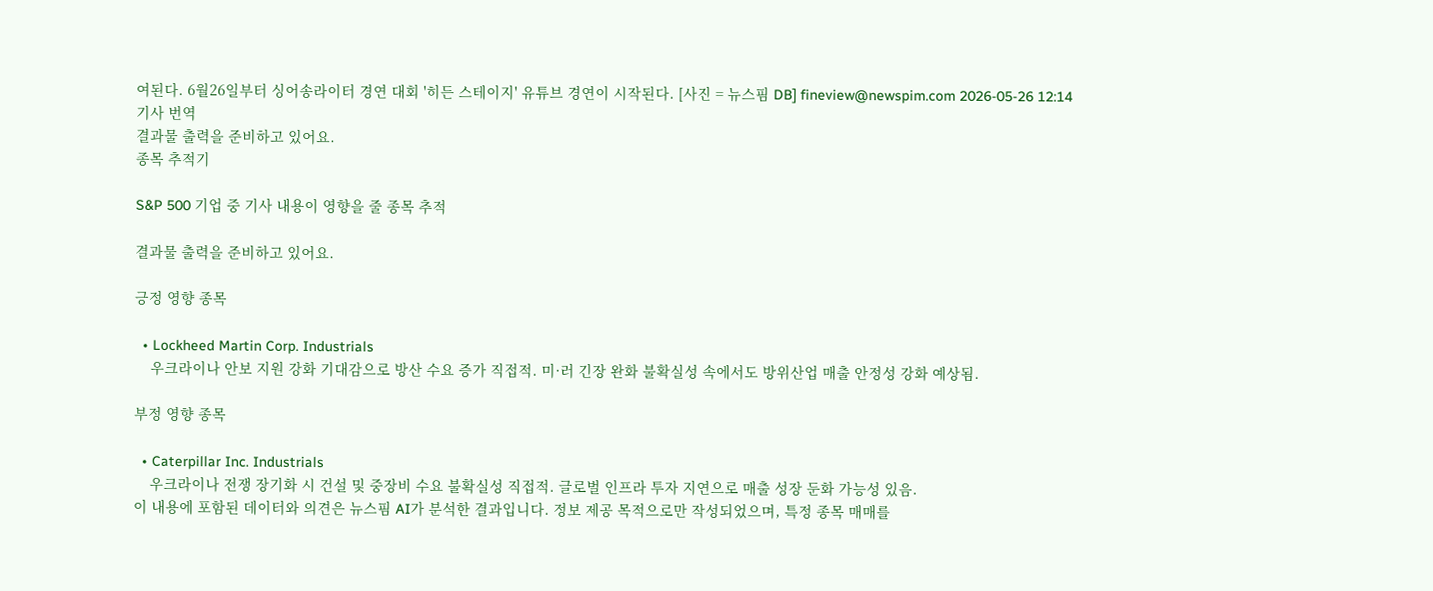여된다. 6월26일부터 싱어송라이터 경연 대회 '히든 스테이지' 유튜브 경연이 시작된다. [사진 = 뉴스핌 DB] fineview@newspim.com 2026-05-26 12:14
기사 번역
결과물 출력을 준비하고 있어요.
종목 추적기

S&P 500 기업 중 기사 내용이 영향을 줄 종목 추적

결과물 출력을 준비하고 있어요.

긍정 영향 종목

  • Lockheed Martin Corp. Industrials
    우크라이나 안보 지원 강화 기대감으로 방산 수요 증가 직접적. 미·러 긴장 완화 불확실성 속에서도 방위산업 매출 안정성 강화 예상됨.

부정 영향 종목

  • Caterpillar Inc. Industrials
    우크라이나 전쟁 장기화 시 건설 및 중장비 수요 불확실성 직접적. 글로벌 인프라 투자 지연으로 매출 성장 둔화 가능성 있음.
이 내용에 포함된 데이터와 의견은 뉴스핌 AI가 분석한 결과입니다. 정보 제공 목적으로만 작성되었으며, 특정 종목 매매를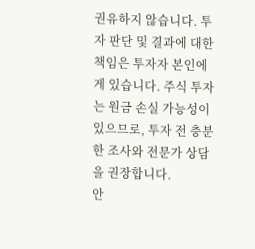권유하지 않습니다. 투자 판단 및 결과에 대한 책임은 투자자 본인에게 있습니다. 주식 투자는 원금 손실 가능성이 있으므로, 투자 전 충분한 조사와 전문가 상담을 권장합니다.
안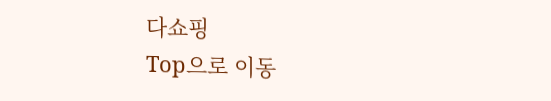다쇼핑
Top으로 이동